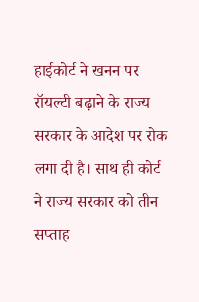हाईकोर्ट ने खनन पर रॉयल्टी बढ़ाने के राज्य सरकार के आदेश पर रोक लगा दी है। साथ ही कोर्ट ने राज्य सरकार को तीन सप्ताह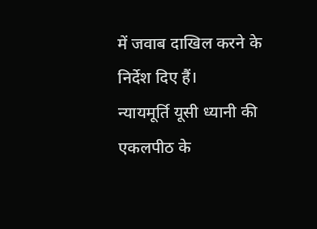में जवाब दाखिल करने के निर्देश दिए हैं।
न्यायमूर्ति यूसी ध्यानी की एकलपीठ के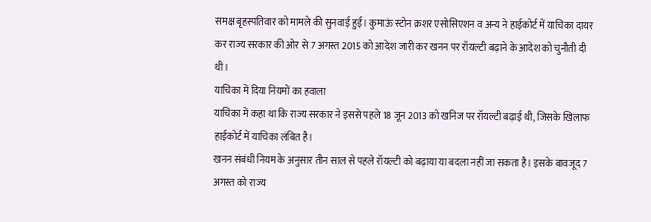समक्ष बृहस्पतिवार को मामले की सुनवाई हुई। कुमाऊं स्टोन क्रशर एसोसिएशन व अन्य ने हाईकोर्ट में याचिका दायर कर राज्य सरकार की ओर से 7 अगस्त 2015 को आदेश जारी कर खनन पर रॉयल्टी बढ़ाने के आदेश को चुनौती दी थी।
याचिका में दिया नियमों का हवाला
याचिका में कहा था कि राज्य सरकार ने इससे पहले 18 जून 2013 को खनिज पर रॉयल्टी बढ़ाई थी, जिसके खिलाफ हाईकोर्ट में याचिका लंबित है।
खनन संबंधी नियम के अनुसार तीन साल से पहले रॉयल्टी को बढ़ाया या बदला नहीं जा सकता है। इसके बावजूद 7 अगस्त को राज्य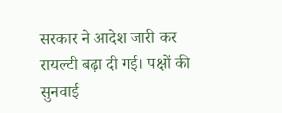सरकार ने आदेश जारी कर रायल्टी बढ़ा दी गई। पक्षों की सुनवाई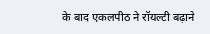के बाद एकलपीठ ने रॉयल्टी बढ़ाने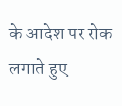के आदेश पर रोक लगाते हुए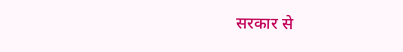सरकार से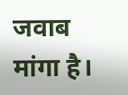जवाब मांगा है।